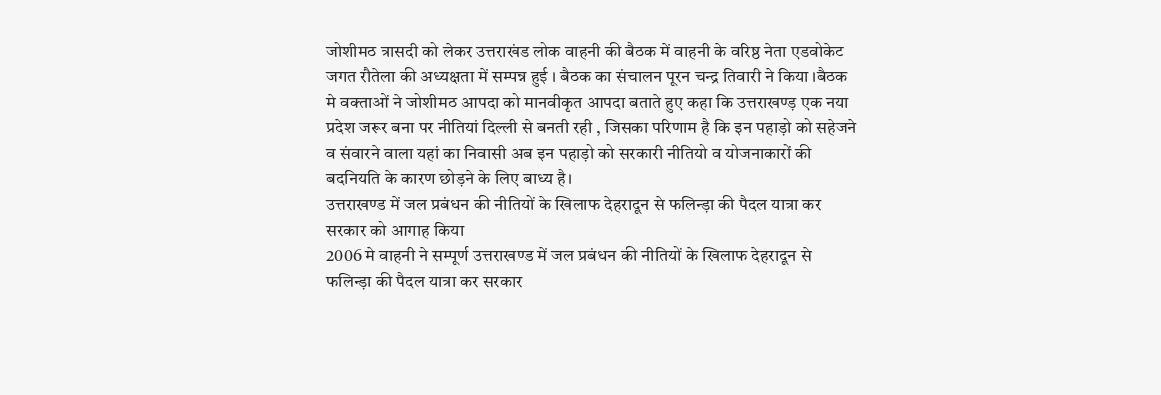जोशीमठ त्रासदी को लेकर उत्तराखंड लोक वाहनी की बैठक में वाहनी के वरिष्ठ नेता एडवोकेट जगत रौतेला की अध्यक्षता में सम्पन्न हुई । बैठक का संचालन पूरन चन्द्र तिवारी ने किया ।बैठक मे वक्ताओं ने जोशीमठ आपदा को मानवीकृत आपदा बताते हुए कहा कि उत्तराखण्ड़ एक नया प्रदेश जरूर बना पर नीतियां दिल्ली से बनती रही , जिसका परिणाम है कि इन पहाड़ो को सहेजने व संवारने वाला यहां का निवासी अब इन पहाड़ो को सरकारी नीतियो व योजनाकारों की बदनियति के कारण छोड़ने के लिए बाध्य है।
उत्तराखण्ड में जल प्रबंधन की नीतियों के खिलाफ देहरादून से फलिन्ड़ा की पैदल यात्रा कर सरकार को आगाह किया
2006 मे वाहनी ने सम्पूर्ण उत्तराखण्ड में जल प्रबंधन की नीतियों के खिलाफ देहरादून से फलिन्ड़ा की पैदल यात्रा कर सरकार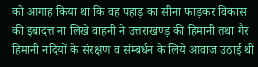को आगाह किया था कि वह पहाड़ का सीना फाड़कर विकास की इबादत्त ना लिखे वाहनी ने उत्तराखण्ड़ की हिमानी तथा गैर हिमानी नदियों के संरक्षण व संम्बर्धन के लिये आवाज उठाई थी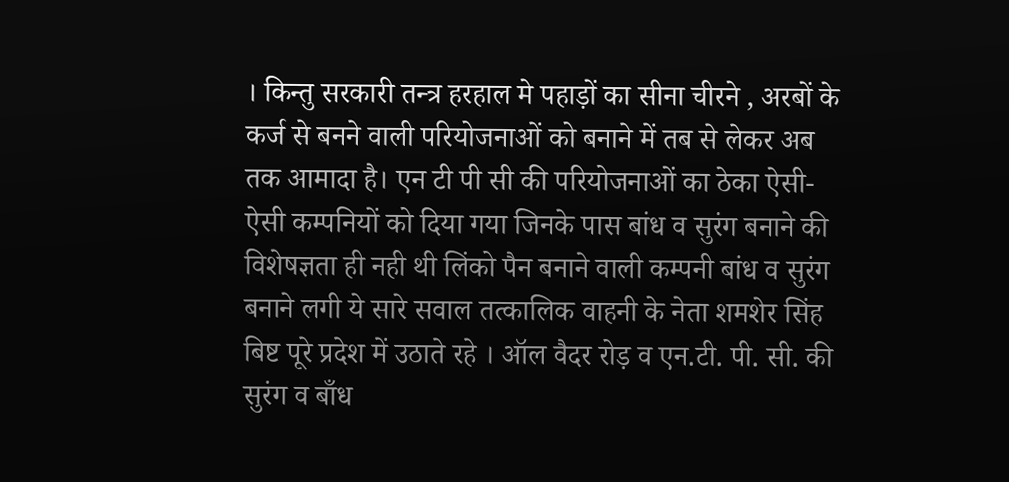। किन्तु सरकारी तन्त्र हरहाल मे पहाड़ों का सीना चीरने , अरबों के कर्ज से बनने वाली परियोजनाओं को बनाने में तब से लेकर अब तक आमादा है। एन टी पी सी की परियोजनाओं का ठेका ऐसी- ऐसी कम्पनियों को दिया गया जिनके पास बांध व सुरंग बनाने की विशेषज्ञता ही नही थी लिंको पैन बनाने वाली कम्पनी बांध व सुरंग बनाने लगी ये सारे सवाल तत्कालिक वाहनी के नेता शमशेर सिंह बिष्ट पूरे प्रदेश में उठाते रहे । ऑल वैदर रोड़ व एन.टी. पी. सी. की सुरंग व बाँध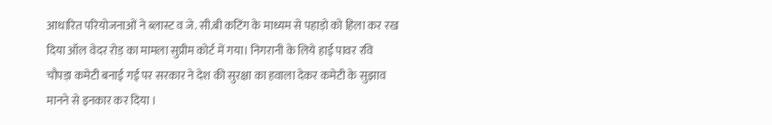आधारित परियोजनाओं ने ब्लास्ट व जे. सी.बी कटिंग के माध्यम से पहाड़ो को हिला कर रख दिया ऑल वेदर रोड़ का मामला सुप्रीम कोर्ट में गया। निगरानी के लिये हाई पावर रवि चौपड़ा कमेटी बनाई गई पर सरकार ने देश की सुरक्षा का हवाला देकर कमेटी के सुझाव मानने से इनकार कर दिया ।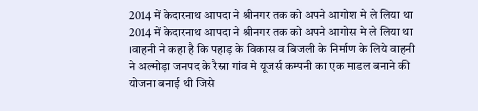2014 में केदारनाथ आपदा ने श्रीनगर तक को अपने आगोश मे ले लिया था
2014 में केदारनाथ आपदा ने श्रीनगर तक को अपने आगोस मे ले लिया था ।वाहनी ने कहा है कि पहाड़ के विकास व बिजली के निर्माण के लिये वाहनी ने अल्मोड़ा जनपद के रैस्ना गांव मे यूजर्स कम्पनी का एक माडल बनाने की योजना बनाई थी जिसे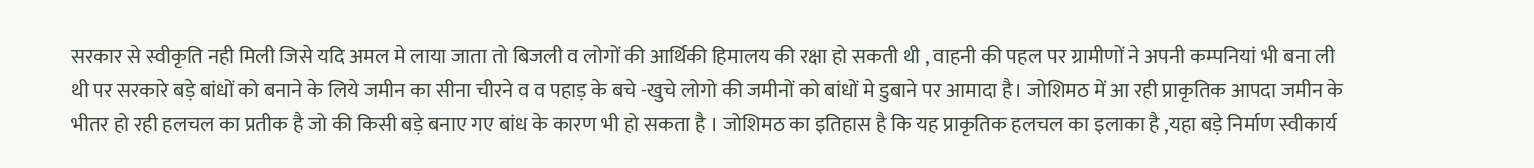सरकार से स्वीकृति नही मिली जिसे यदि अमल मे लाया जाता तो बिजली व लोगों की आर्थिकी हिमालय की रक्षा हो सकती थी , वाहनी की पहल पर ग्रामीणों ने अपनी कम्पनियां भी बना ली थी पर सरकारे बड़े बांधों को बनाने के लिये जमीन का सीना चीरने व व पहाड़ के बचे -खुचे लोगो की जमीनों को बांधों मे डुबाने पर आमादा है। जोशिमठ में आ रही प्राकृतिक आपदा जमीन के भीतर हो रही हलचल का प्रतीक है जो की किसी बड़े बनाए गए बांध के कारण भी हो सकता है । जोशिमठ का इतिहास है कि यह प्राकृतिक हलचल का इलाका है ,यहा बड़े निर्माण स्वीकार्य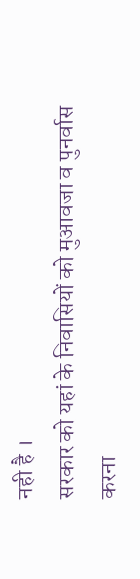नही है ।
सरकार को यहां के निवासियों को मुआवजा व पुनर्वास करना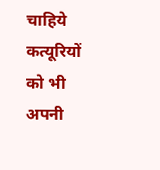चाहिये
कत्यूरियों को भी अपनी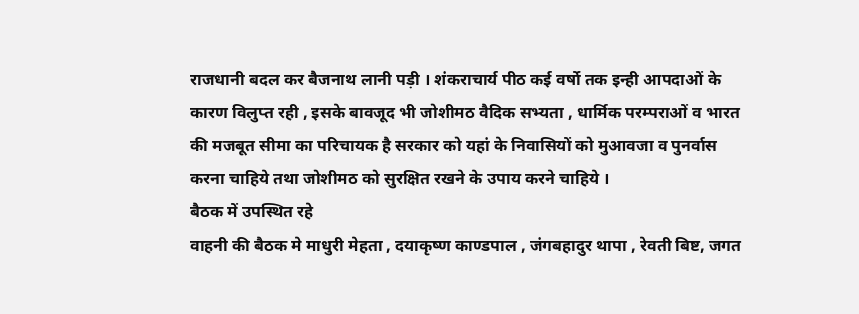राजधानी बदल कर बैजनाथ लानी पड़ी । शंकराचार्य पीठ कई वर्षो तक इन्ही आपदाओं के कारण विलुप्त रही , इसके बावजूद भी जोशीमठ वैदिक सभ्यता , धार्मिक परम्पराओं व भारत की मजबूत सीमा का परिचायक है सरकार को यहां के निवासियों को मुआवजा व पुनर्वास करना चाहिये तथा जोशीमठ को सुरक्षित रखने के उपाय करने चाहिये ।
बैठक में उपस्थित रहे
वाहनी की बैठक मे माधुरी मेहता , दयाकृष्ण काण्डपाल , जंगबहादुर थापा , रेवती बिष्ट, जगत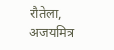रौतेला, अजयमित्र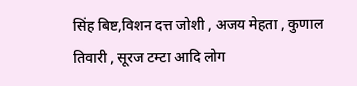सिंह बिष्ट,विशन दत्त जोशी , अजय मेहता , कुणाल तिवारी , सूरज टम्टा आदि लोग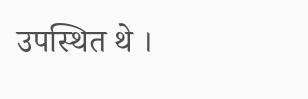उपस्थित थे ।